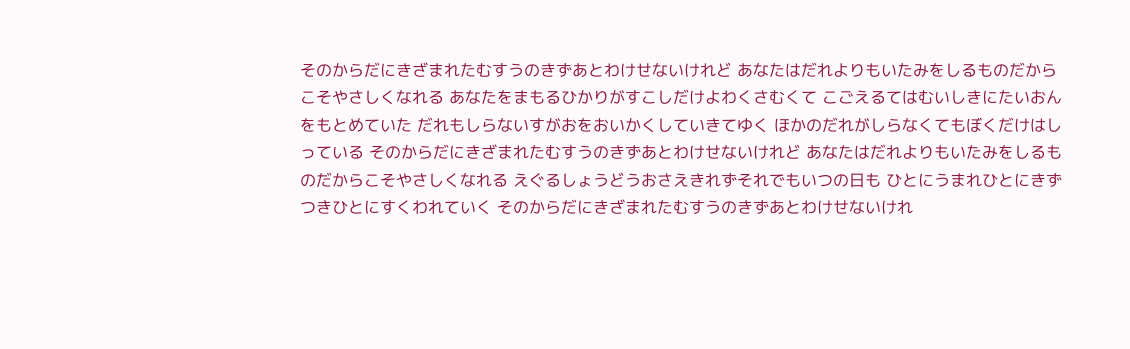そのからだにきざまれたむすうのきずあとわけせないけれど あなたはだれよりもいたみをしるものだからこそやさしくなれる あなたをまもるひかりがすこしだけよわくさむくて こごえるてはむいしきにたいおんをもとめていた だれもしらないすがおをおいかくしていきてゆく ほかのだれがしらなくてもぼくだけはしっている そのからだにきざまれたむすうのきずあとわけせないけれど あなたはだれよりもいたみをしるものだからこそやさしくなれる えぐるしょうどうおさえきれずそれでもいつの日も ひとにうまれひとにきずつきひとにすくわれていく そのからだにきざまれたむすうのきずあとわけせないけれ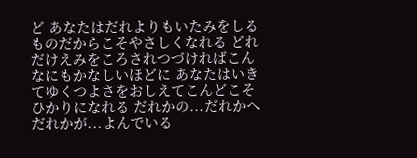ど あなたはだれよりもいたみをしるものだからこそやさしくなれる どれだけえみをころされつづければこんなにもかなしいほどに あなたはいきてゆくつよさをおしえてこんどこそひかりになれる だれかの...だれかへ だれかが...よんでいる